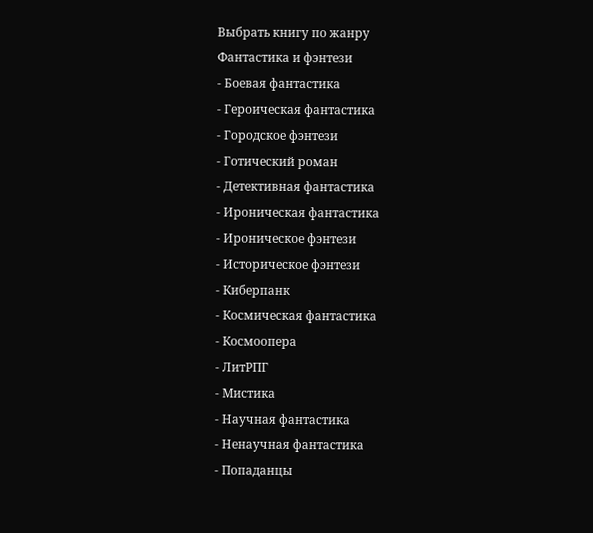Выбрать книгу по жанру
Фантастика и фэнтези
- Боевая фантастика
- Героическая фантастика
- Городское фэнтези
- Готический роман
- Детективная фантастика
- Ироническая фантастика
- Ироническое фэнтези
- Историческое фэнтези
- Киберпанк
- Космическая фантастика
- Космоопера
- ЛитРПГ
- Мистика
- Научная фантастика
- Ненаучная фантастика
- Попаданцы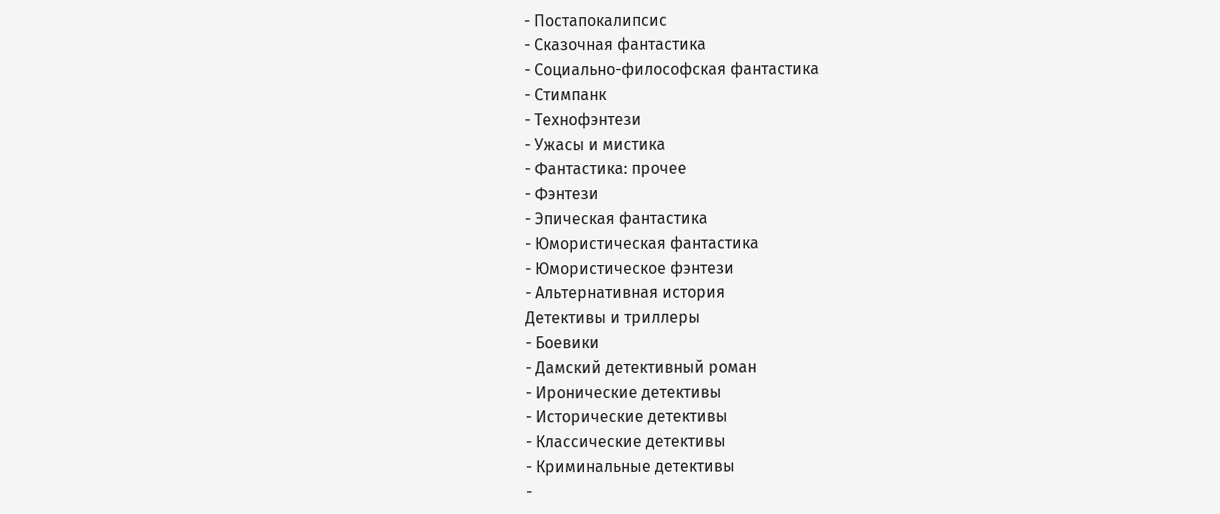- Постапокалипсис
- Сказочная фантастика
- Социально-философская фантастика
- Стимпанк
- Технофэнтези
- Ужасы и мистика
- Фантастика: прочее
- Фэнтези
- Эпическая фантастика
- Юмористическая фантастика
- Юмористическое фэнтези
- Альтернативная история
Детективы и триллеры
- Боевики
- Дамский детективный роман
- Иронические детективы
- Исторические детективы
- Классические детективы
- Криминальные детективы
-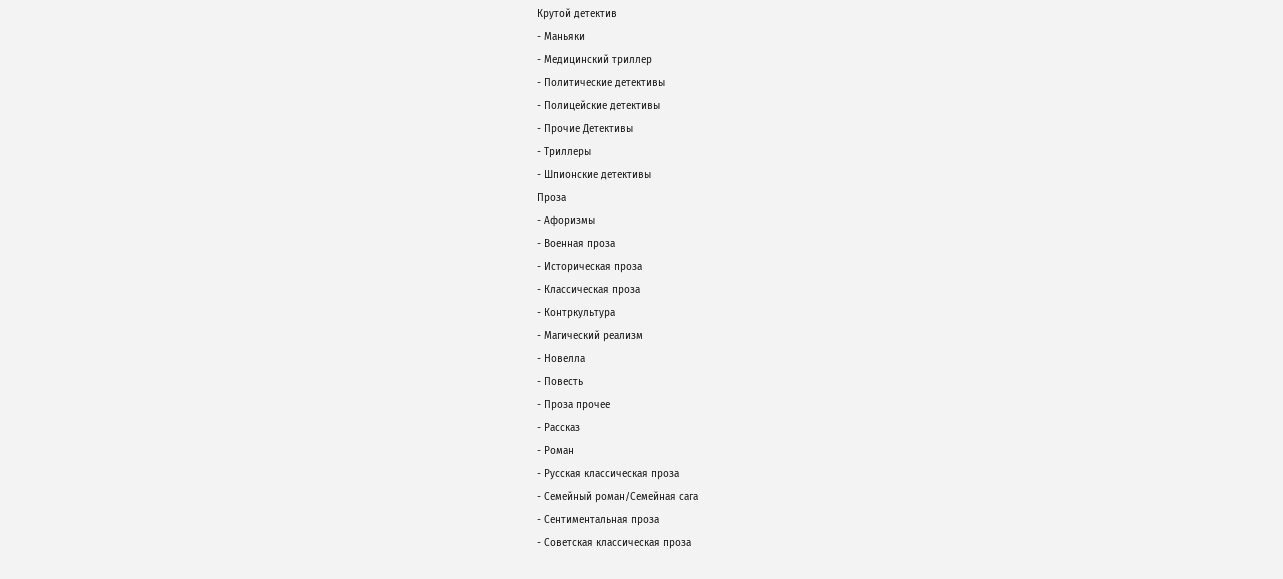Крутой детектив
- Маньяки
- Медицинский триллер
- Политические детективы
- Полицейские детективы
- Прочие Детективы
- Триллеры
- Шпионские детективы
Проза
- Афоризмы
- Военная проза
- Историческая проза
- Классическая проза
- Контркультура
- Магический реализм
- Новелла
- Повесть
- Проза прочее
- Рассказ
- Роман
- Русская классическая проза
- Семейный роман/Семейная сага
- Сентиментальная проза
- Советская классическая проза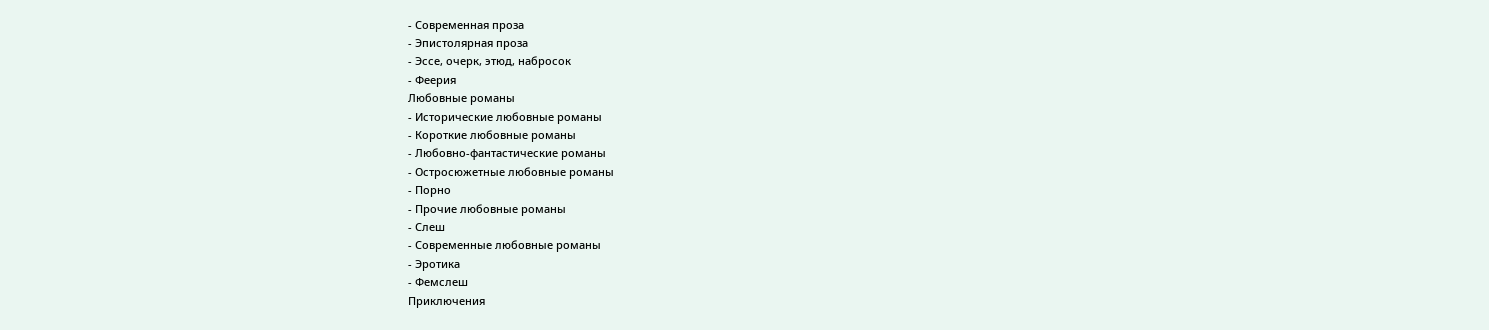- Современная проза
- Эпистолярная проза
- Эссе, очерк, этюд, набросок
- Феерия
Любовные романы
- Исторические любовные романы
- Короткие любовные романы
- Любовно-фантастические романы
- Остросюжетные любовные романы
- Порно
- Прочие любовные романы
- Слеш
- Современные любовные романы
- Эротика
- Фемслеш
Приключения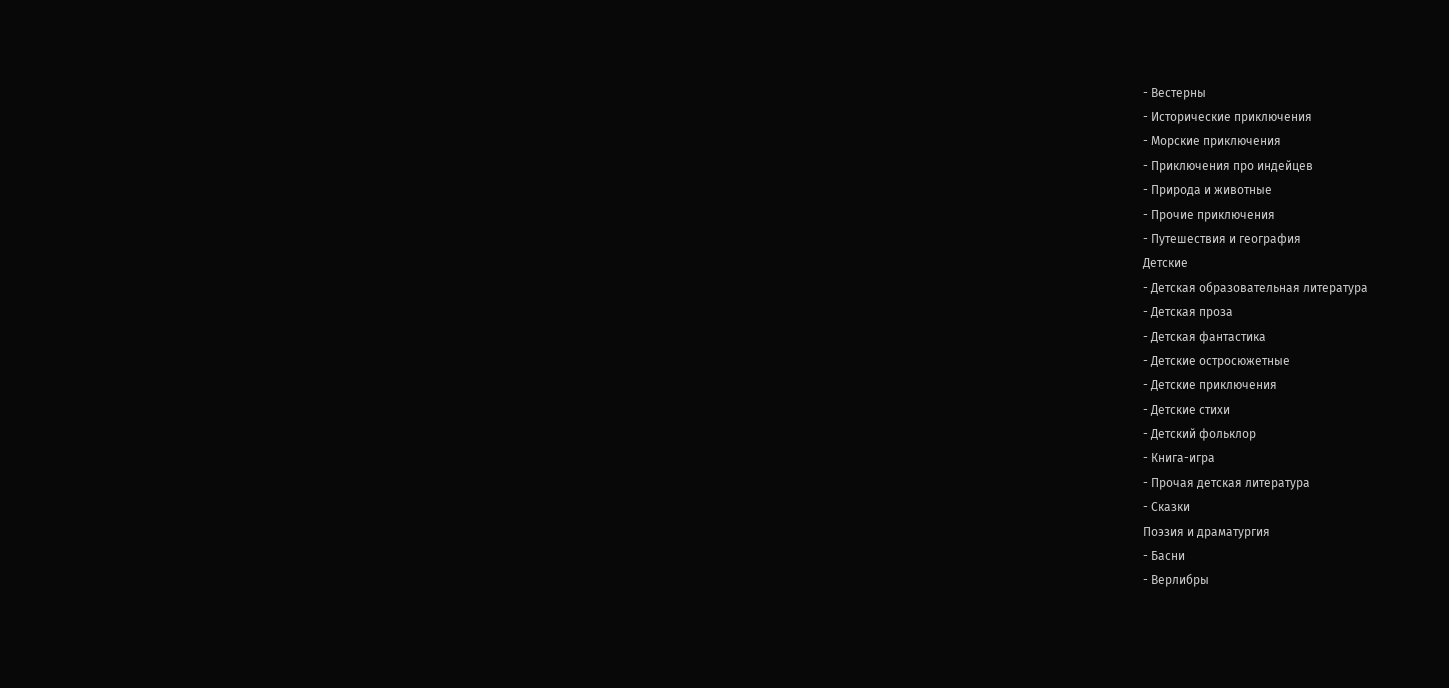- Вестерны
- Исторические приключения
- Морские приключения
- Приключения про индейцев
- Природа и животные
- Прочие приключения
- Путешествия и география
Детские
- Детская образовательная литература
- Детская проза
- Детская фантастика
- Детские остросюжетные
- Детские приключения
- Детские стихи
- Детский фольклор
- Книга-игра
- Прочая детская литература
- Сказки
Поэзия и драматургия
- Басни
- Верлибры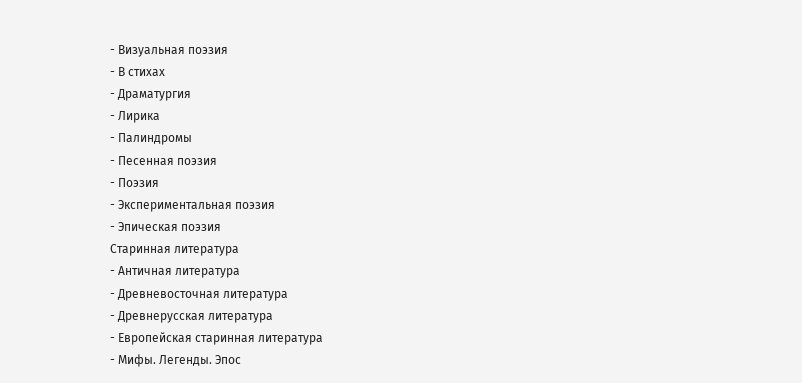- Визуальная поэзия
- В стихах
- Драматургия
- Лирика
- Палиндромы
- Песенная поэзия
- Поэзия
- Экспериментальная поэзия
- Эпическая поэзия
Старинная литература
- Античная литература
- Древневосточная литература
- Древнерусская литература
- Европейская старинная литература
- Мифы. Легенды. Эпос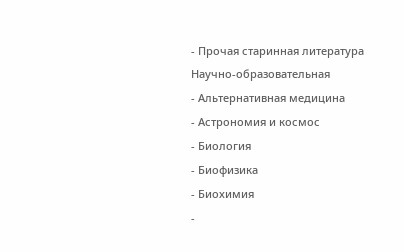- Прочая старинная литература
Научно-образовательная
- Альтернативная медицина
- Астрономия и космос
- Биология
- Биофизика
- Биохимия
-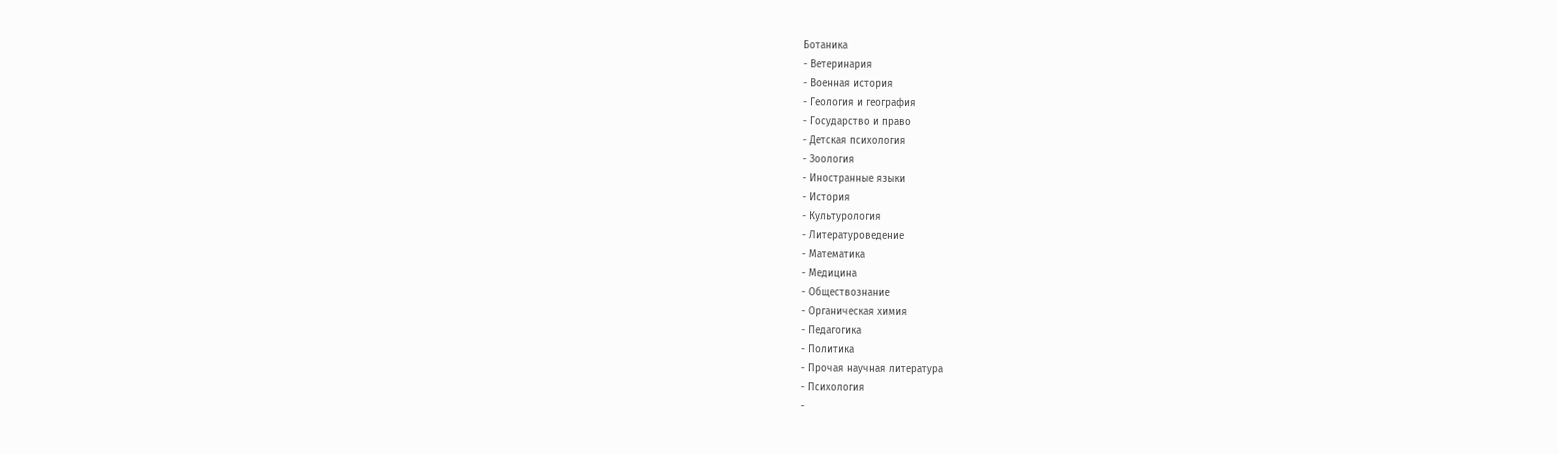Ботаника
- Ветеринария
- Военная история
- Геология и география
- Государство и право
- Детская психология
- Зоология
- Иностранные языки
- История
- Культурология
- Литературоведение
- Математика
- Медицина
- Обществознание
- Органическая химия
- Педагогика
- Политика
- Прочая научная литература
- Психология
-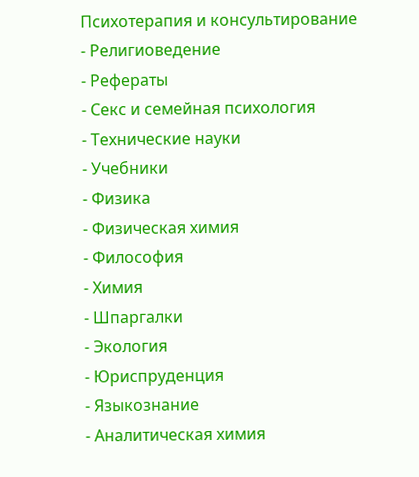Психотерапия и консультирование
- Религиоведение
- Рефераты
- Секс и семейная психология
- Технические науки
- Учебники
- Физика
- Физическая химия
- Философия
- Химия
- Шпаргалки
- Экология
- Юриспруденция
- Языкознание
- Аналитическая химия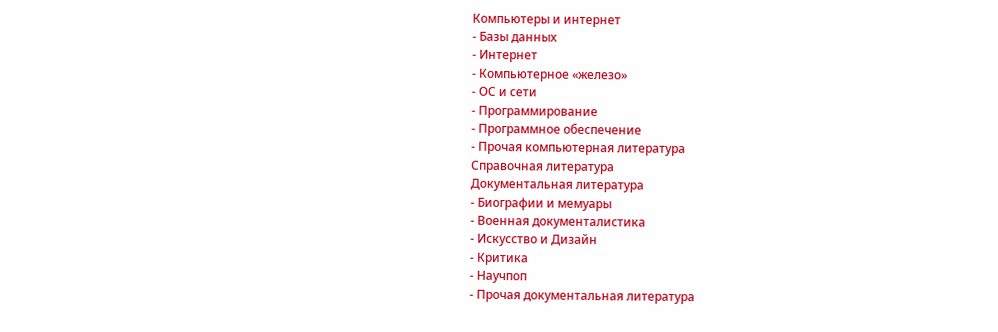Компьютеры и интернет
- Базы данных
- Интернет
- Компьютерное «железо»
- ОС и сети
- Программирование
- Программное обеспечение
- Прочая компьютерная литература
Справочная литература
Документальная литература
- Биографии и мемуары
- Военная документалистика
- Искусство и Дизайн
- Критика
- Научпоп
- Прочая документальная литература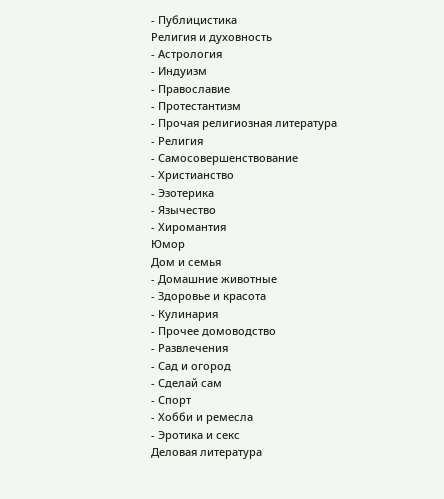- Публицистика
Религия и духовность
- Астрология
- Индуизм
- Православие
- Протестантизм
- Прочая религиозная литература
- Религия
- Самосовершенствование
- Христианство
- Эзотерика
- Язычество
- Хиромантия
Юмор
Дом и семья
- Домашние животные
- Здоровье и красота
- Кулинария
- Прочее домоводство
- Развлечения
- Сад и огород
- Сделай сам
- Спорт
- Хобби и ремесла
- Эротика и секс
Деловая литература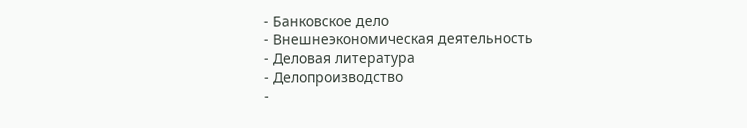- Банковское дело
- Внешнеэкономическая деятельность
- Деловая литература
- Делопроизводство
-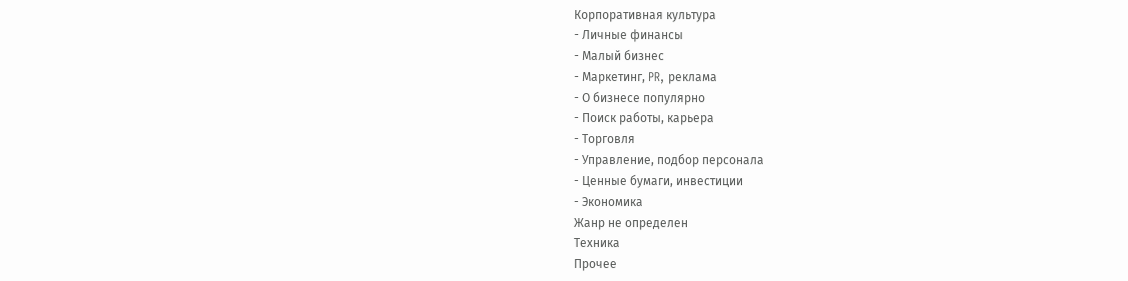Корпоративная культура
- Личные финансы
- Малый бизнес
- Маркетинг, PR, реклама
- О бизнесе популярно
- Поиск работы, карьера
- Торговля
- Управление, подбор персонала
- Ценные бумаги, инвестиции
- Экономика
Жанр не определен
Техника
Прочее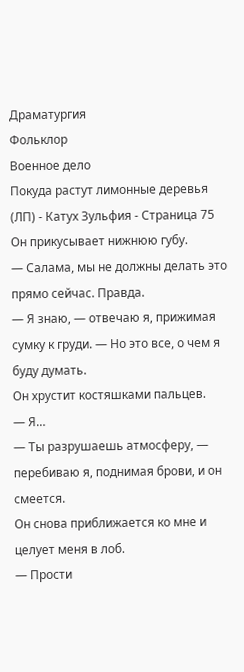Драматургия
Фольклор
Военное дело
Покуда растут лимонные деревья (ЛП) - Катух Зульфия - Страница 75
Он прикусывает нижнюю губу.
— Салама, мы не должны делать это прямо сейчас. Правда.
— Я знаю, — отвечаю я, прижимая сумку к груди. — Но это все, о чем я буду думать.
Он хрустит костяшками пальцев.
— Я…
— Ты разрушаешь атмосферу, — перебиваю я, поднимая брови, и он смеется.
Он снова приближается ко мне и целует меня в лоб.
— Прости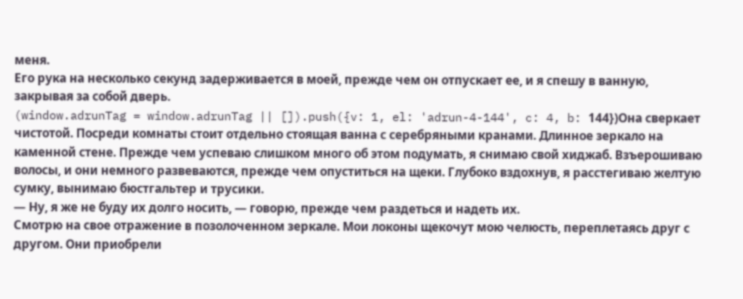меня.
Его рука на несколько секунд задерживается в моей, прежде чем он отпускает ее, и я спешу в ванную, закрывая за собой дверь.
(window.adrunTag = window.adrunTag || []).push({v: 1, el: 'adrun-4-144', c: 4, b: 144})Она сверкает чистотой. Посреди комнаты стоит отдельно стоящая ванна с серебряными кранами. Длинное зеркало на каменной стене. Прежде чем успеваю слишком много об этом подумать, я снимаю свой хиджаб. Взъерошиваю волосы, и они немного развеваются, прежде чем опуститься на щеки. Глубоко вздохнув, я расстегиваю желтую сумку, вынимаю бюстгальтер и трусики.
— Ну, я же не буду их долго носить, — говорю, прежде чем раздеться и надеть их.
Смотрю на свое отражение в позолоченном зеркале. Мои локоны щекочут мою челюсть, переплетаясь друг с другом. Они приобрели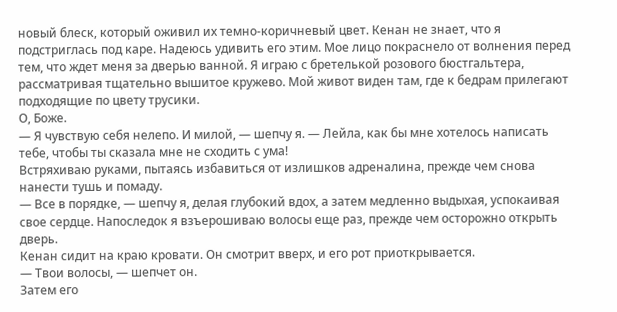новый блеск, который оживил их темно-коричневый цвет. Кенан не знает, что я подстриглась под каре. Надеюсь удивить его этим. Мое лицо покраснело от волнения перед тем, что ждет меня за дверью ванной. Я играю с бретелькой розового бюстгальтера, рассматривая тщательно вышитое кружево. Мой живот виден там, где к бедрам прилегают подходящие по цвету трусики.
О, Боже.
— Я чувствую себя нелепо. И милой, — шепчу я. — Лейла, как бы мне хотелось написать тебе, чтобы ты сказала мне не сходить с ума!
Встряхиваю руками, пытаясь избавиться от излишков адреналина, прежде чем снова нанести тушь и помаду.
— Все в порядке, — шепчу я, делая глубокий вдох, а затем медленно выдыхая, успокаивая свое сердце. Напоследок я взъерошиваю волосы еще раз, прежде чем осторожно открыть дверь.
Кенан сидит на краю кровати. Он смотрит вверх, и его рот приоткрывается.
— Твои волосы, — шепчет он.
Затем его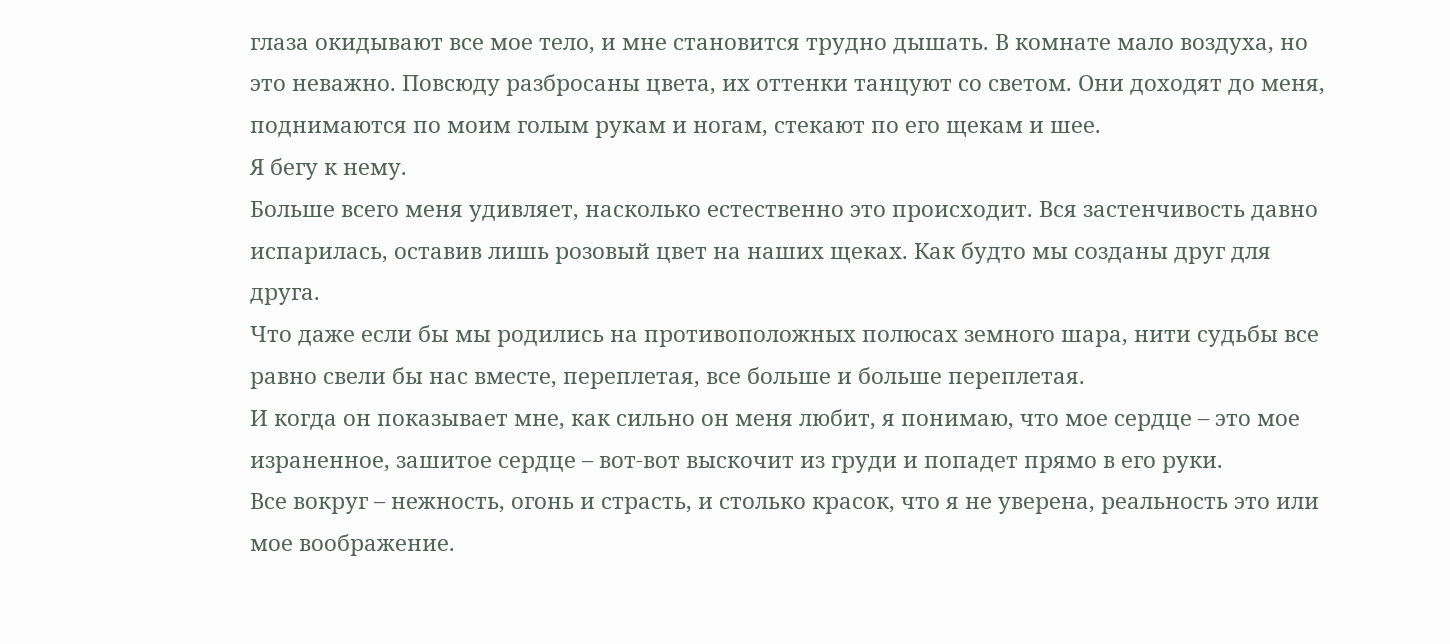глаза окидывают все мое тело, и мне становится трудно дышать. В комнате мало воздуха, но это неважно. Повсюду разбросаны цвета, их оттенки танцуют со светом. Они доходят до меня, поднимаются по моим голым рукам и ногам, стекают по его щекам и шее.
Я бегу к нему.
Больше всего меня удивляет, насколько естественно это происходит. Вся застенчивость давно испарилась, оставив лишь розовый цвет на наших щеках. Как будто мы созданы друг для друга.
Что даже если бы мы родились на противоположных полюсах земного шара, нити судьбы все равно свели бы нас вместе, переплетая, все больше и больше переплетая.
И когда он показывает мне, как сильно он меня любит, я понимаю, что мое сердце – это мое израненное, зашитое сердце – вот-вот выскочит из груди и попадет прямо в его руки.
Все вокруг – нежность, огонь и страсть, и столько красок, что я не уверена, реальность это или мое воображение.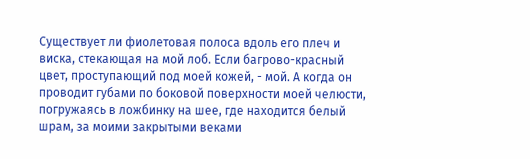Существует ли фиолетовая полоса вдоль его плеч и виска, стекающая на мой лоб. Если багрово-красный цвет, проступающий под моей кожей, - мой. А когда он проводит губами по боковой поверхности моей челюсти, погружаясь в ложбинку на шее, где находится белый шрам, за моими закрытыми веками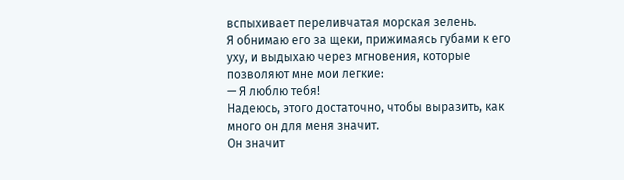вспыхивает переливчатая морская зелень.
Я обнимаю его за щеки, прижимаясь губами к его уху, и выдыхаю через мгновения, которые позволяют мне мои легкие:
— Я люблю тебя!
Надеюсь, этого достаточно, чтобы выразить, как много он для меня значит.
Он значит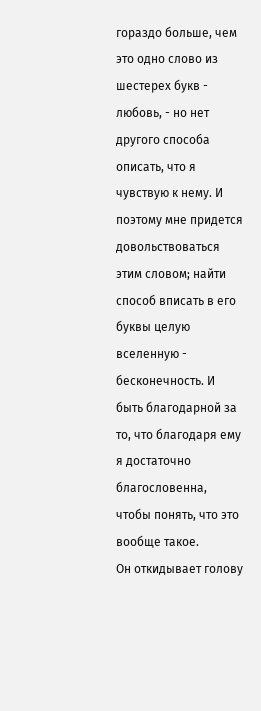гораздо больше, чем это одно слово из шестерех букв - любовь, - но нет другого способа описать, что я чувствую к нему. И поэтому мне придется довольствоваться этим словом; найти способ вписать в его буквы целую вселенную - бесконечность. И быть благодарной за то, что благодаря ему я достаточно благословенна, чтобы понять, что это вообще такое.
Он откидывает голову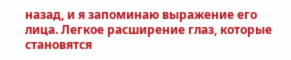назад, и я запоминаю выражение его лица. Легкое расширение глаз, которые становятся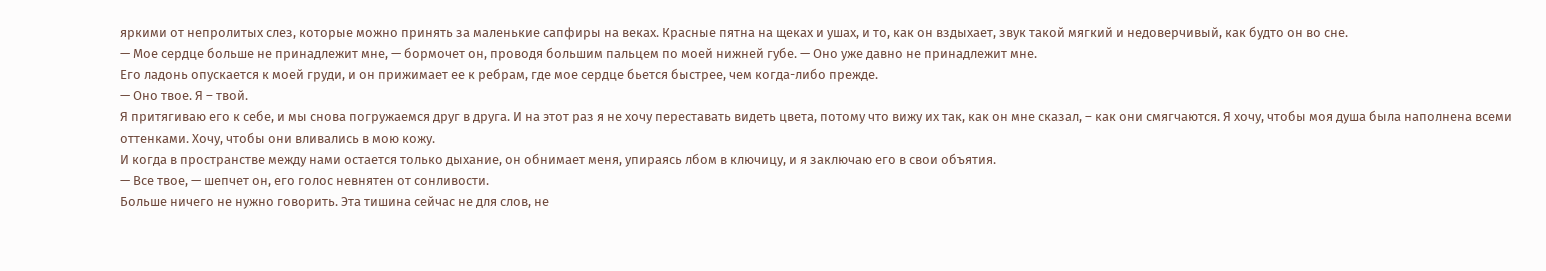яркими от непролитых слез, которые можно принять за маленькие сапфиры на веках. Красные пятна на щеках и ушах, и то, как он вздыхает, звук такой мягкий и недоверчивый, как будто он во сне.
— Мое сердце больше не принадлежит мне, — бормочет он, проводя большим пальцем по моей нижней губе. — Оно уже давно не принадлежит мне.
Его ладонь опускается к моей груди, и он прижимает ее к ребрам, где мое сердце бьется быстрее, чем когда-либо прежде.
— Оно твое. Я – твой.
Я притягиваю его к себе, и мы снова погружаемся друг в друга. И на этот раз я не хочу переставать видеть цвета, потому что вижу их так, как он мне сказал, – как они смягчаются. Я хочу, чтобы моя душа была наполнена всеми оттенками. Хочу, чтобы они вливались в мою кожу.
И когда в пространстве между нами остается только дыхание, он обнимает меня, упираясь лбом в ключицу, и я заключаю его в свои объятия.
— Все твое, — шепчет он, его голос невнятен от сонливости.
Больше ничего не нужно говорить. Эта тишина сейчас не для слов, не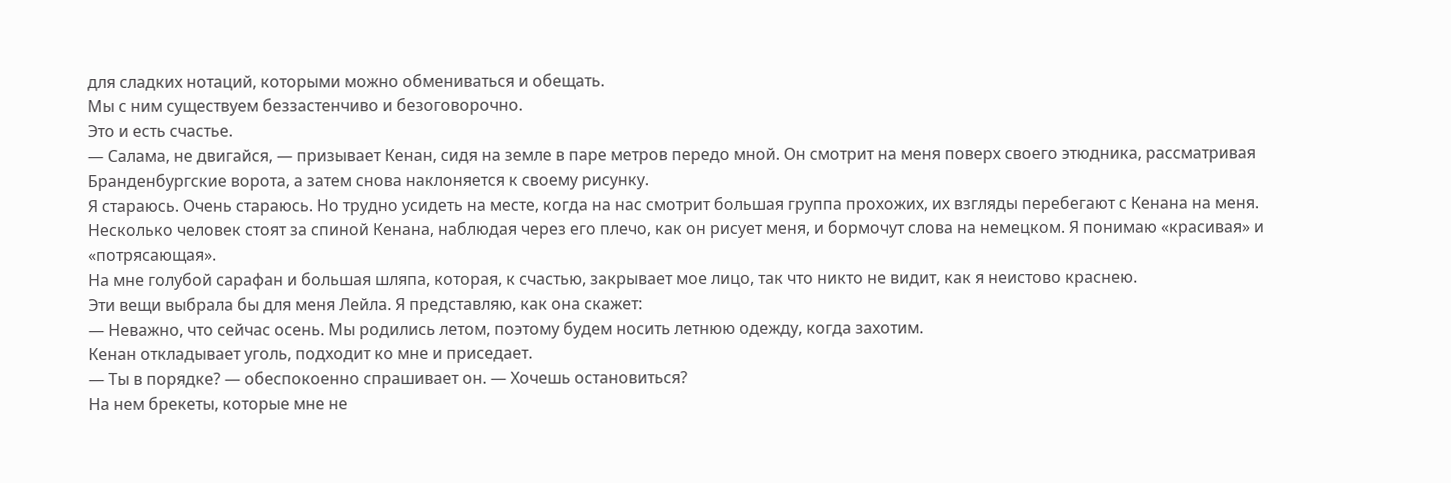для сладких нотаций, которыми можно обмениваться и обещать.
Мы с ним существуем беззастенчиво и безоговорочно.
Это и есть счастье.
— Салама, не двигайся, — призывает Кенан, сидя на земле в паре метров передо мной. Он смотрит на меня поверх своего этюдника, рассматривая Бранденбургские ворота, а затем снова наклоняется к своему рисунку.
Я стараюсь. Очень стараюсь. Но трудно усидеть на месте, когда на нас смотрит большая группа прохожих, их взгляды перебегают с Кенана на меня. Несколько человек стоят за спиной Кенана, наблюдая через его плечо, как он рисует меня, и бормочут слова на немецком. Я понимаю «красивая» и «потрясающая».
На мне голубой сарафан и большая шляпа, которая, к счастью, закрывает мое лицо, так что никто не видит, как я неистово краснею.
Эти вещи выбрала бы для меня Лейла. Я представляю, как она скажет:
— Неважно, что сейчас осень. Мы родились летом, поэтому будем носить летнюю одежду, когда захотим.
Кенан откладывает уголь, подходит ко мне и приседает.
— Ты в порядке? — обеспокоенно спрашивает он. — Хочешь остановиться?
На нем брекеты, которые мне не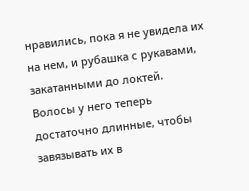нравились, пока я не увидела их на нем, и рубашка с рукавами, закатанными до локтей.
Волосы у него теперь достаточно длинные, чтобы завязывать их в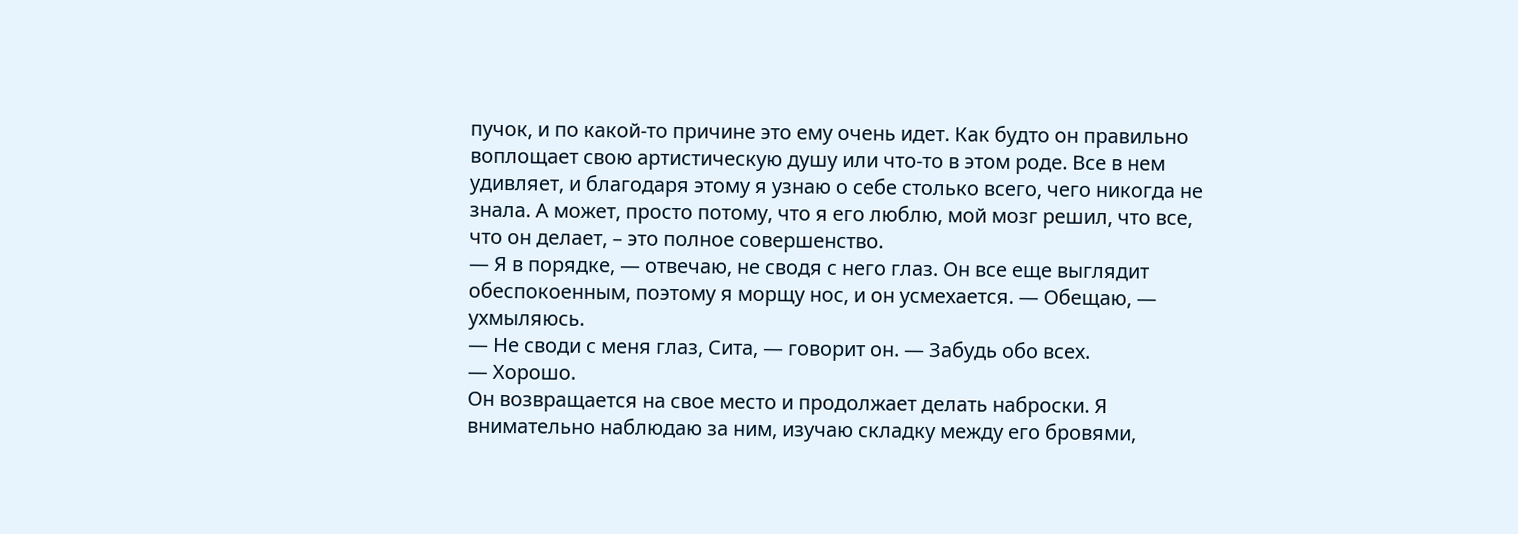пучок, и по какой-то причине это ему очень идет. Как будто он правильно воплощает свою артистическую душу или что-то в этом роде. Все в нем удивляет, и благодаря этому я узнаю о себе столько всего, чего никогда не знала. А может, просто потому, что я его люблю, мой мозг решил, что все, что он делает, – это полное совершенство.
— Я в порядке, — отвечаю, не сводя с него глаз. Он все еще выглядит обеспокоенным, поэтому я морщу нос, и он усмехается. — Обещаю, — ухмыляюсь.
— Не своди с меня глаз, Сита, — говорит он. — Забудь обо всех.
— Хорошо.
Он возвращается на свое место и продолжает делать наброски. Я внимательно наблюдаю за ним, изучаю складку между его бровями,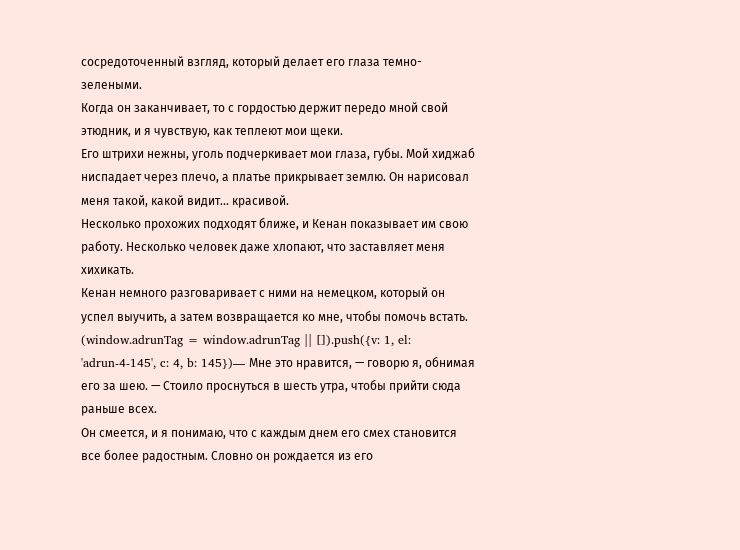сосредоточенный взгляд, который делает его глаза темно-зелеными.
Когда он заканчивает, то с гордостью держит передо мной свой этюдник, и я чувствую, как теплеют мои щеки.
Его штрихи нежны, уголь подчеркивает мои глаза, губы. Мой хиджаб ниспадает через плечо, а платье прикрывает землю. Он нарисовал меня такой, какой видит... красивой.
Несколько прохожих подходят ближе, и Кенан показывает им свою работу. Несколько человек даже хлопают, что заставляет меня хихикать.
Кенан немного разговаривает с ними на немецком, который он успел выучить, а затем возвращается ко мне, чтобы помочь встать.
(window.adrunTag = window.adrunTag || []).push({v: 1, el: 'adrun-4-145', c: 4, b: 145})— Мне это нравится, — говорю я, обнимая его за шею. — Стоило проснуться в шесть утра, чтобы прийти сюда раньше всех.
Он смеется, и я понимаю, что с каждым днем его смех становится все более радостным. Словно он рождается из его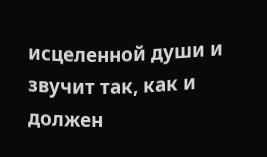исцеленной души и звучит так, как и должен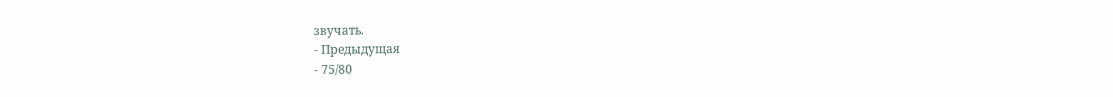звучать.
- Предыдущая
- 75/80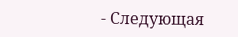- Следующая